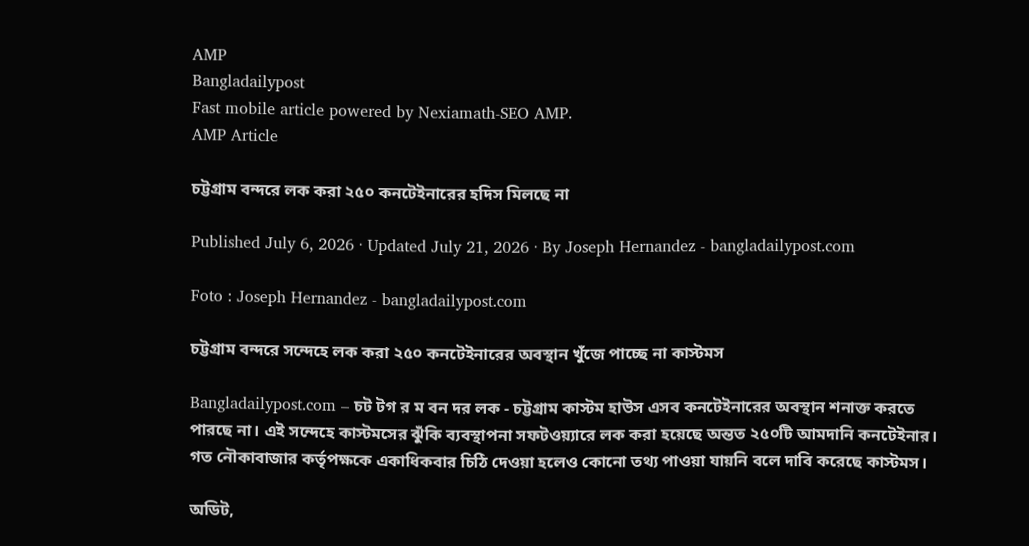AMP
Bangladailypost
Fast mobile article powered by Nexiamath-SEO AMP.
AMP Article

চট্টগ্রাম বন্দরে লক করা ২৫০ কনটেইনারের হদিস মিলছে না

Published July 6, 2026 · Updated July 21, 2026 · By Joseph Hernandez - bangladailypost.com

Foto : Joseph Hernandez - bangladailypost.com

চট্টগ্রাম বন্দরে সন্দেহে লক করা ২৫০ কনটেইনারের অবস্থান খুঁজে পাচ্ছে না কাস্টমস

Bangladailypost.com – চট টগ র ম বন দর লক - চট্টগ্রাম কাস্টম হাউস এসব কনটেইনারের অবস্থান শনাক্ত করতে পারছে না। এই সন্দেহে কাস্টমসের ঝুঁকি ব্যবস্থাপনা সফটওয়্যারে লক করা হয়েছে অন্তত ২৫০টি আমদানি কনটেইনার। গত নৌকাবাজার কর্তৃপক্ষকে একাধিকবার চিঠি দেওয়া হলেও কোনো তথ্য পাওয়া যায়নি বলে দাবি করেছে কাস্টমস।

অডিট,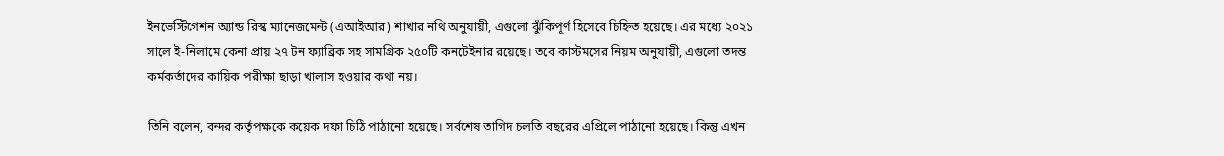ইনভেস্টিগেশন অ্যান্ড রিস্ক ম্যানেজমেন্ট (এআইআর) শাখার নথি অনুযায়ী, এগুলো ঝুঁকিপূর্ণ হিসেবে চিহ্নিত হয়েছে। এর মধ্যে ২০২১ সালে ই-নিলামে কেনা প্রায় ২৭ টন ফ্যাব্রিক সহ সামগ্রিক ২৫০টি কনটেইনার রয়েছে। তবে কাস্টমসের নিয়ম অনুযায়ী, এগুলো তদন্ত কর্মকর্তাদের কায়িক পরীক্ষা ছাড়া খালাস হওয়ার কথা নয়।

তিনি বলেন, বন্দর কর্তৃপক্ষকে কয়েক দফা চিঠি পাঠানো হয়েছে। সর্বশেষ তাগিদ চলতি বছরের এপ্রিলে পাঠানো হয়েছে। কিন্তু এখন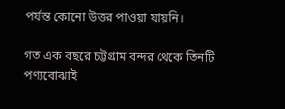পর্যন্ত কোনো উত্তর পাওয়া যায়নি।

গত এক বছরে চট্টগ্রাম বন্দর থেকে তিনটি পণ্যবোঝাই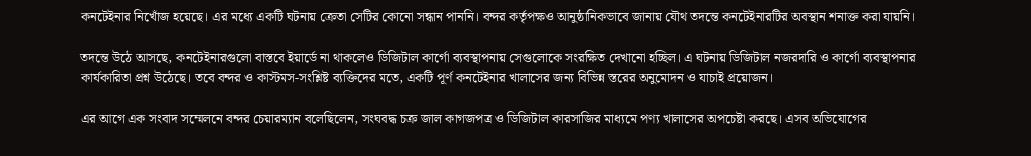কনটেইনার নিখোঁজ হয়েছে। এর মধ্যে একটি ঘটনায় ক্রেতা সেটির কোনো সন্ধান পাননি। বন্দর কর্তৃপক্ষও আনুষ্ঠানিকভাবে জানায় যৌথ তদন্তে কনটেইনারটির অবস্থান শনাক্ত করা যায়নি।

তদন্তে উঠে আসছে, কনটেইনারগুলো বাস্তবে ইয়ার্ডে না থাকলেও ডিজিটাল কার্গো ব্যবস্থাপনায় সেগুলোকে সংরক্ষিত দেখানো হচ্ছিল। এ ঘটনায় ডিজিটাল নজরদারি ও কার্গো ব্যবস্থাপনার কার্যকারিতা প্রশ্ন উঠেছে। তবে বন্দর ও কাস্টমস-সংশ্লিষ্ট ব্যক্তিদের মতে, একটি পূর্ণ কনটেইনার খালাসের জন্য বিভিন্ন স্তরের অনুমোদন ও যাচাই প্রয়োজন।

এর আগে এক সংবাদ সম্মেলনে বন্দর চেয়ারম্যান বলেছিলেন, সংঘবদ্ধ চক্র জাল কাগজপত্র ও ডিজিটাল কারসাজির মাধ্যমে পণ্য খালাসের অপচেষ্টা করছে। এসব অভিযোগের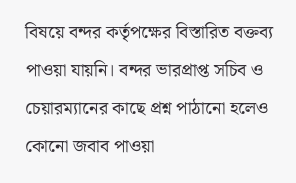বিষয়ে বন্দর কর্তৃপক্ষের বিস্তারিত বক্তব্য পাওয়া যায়নি। বন্দর ভারপ্রাপ্ত সচিব ও চেয়ারম্যানের কাছে প্রশ্ন পাঠানো হলেও কোনো জবাব পাওয়া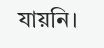যায়নি।